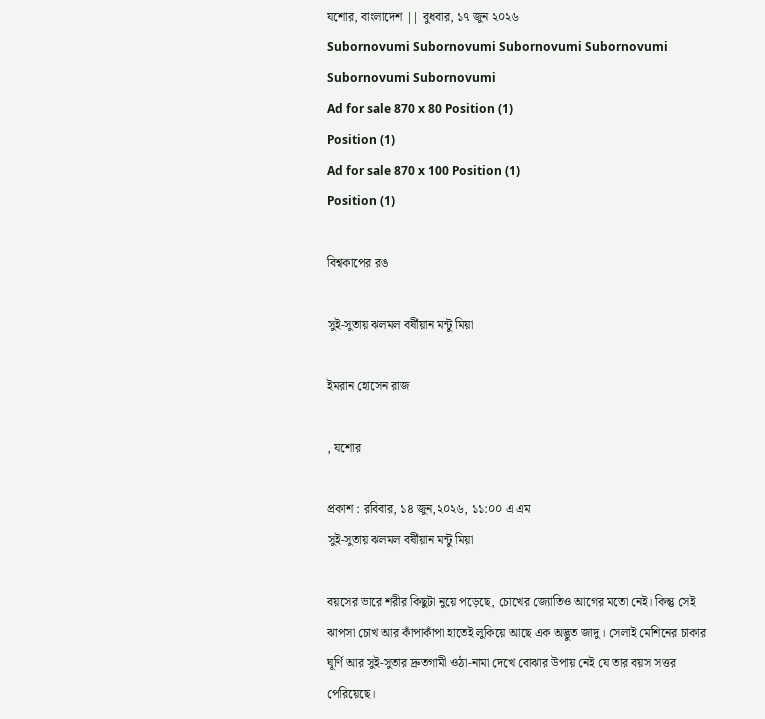যশোর, বাংলাদেশ || বুধবার, ১৭ জুন ২০২৬
Subornovumi Subornovumi Subornovumi Subornovumi Subornovumi Subornovumi
Ad for sale 870 x 80 Position (1)
Position (1)
Ad for sale 870 x 100 Position (1)
Position (1)

বিশ্বকাপের রঙ

সুই-সুতায় ঝলমল বর্ষীয়ান মন্টু মিয়া

ইমরান হোসেন রাজ

, যশোর

প্রকাশ : রবিবার, ১৪ জুন,২০২৬, ১১:০০ এ এম
সুই-সুতায় ঝলমল বর্ষীয়ান মন্টু মিয়া

বয়সের ভারে শরীর কিছুটা নুয়ে পড়েছে, চোখের জ্যোতিও আগের মতো নেই। কিন্তু সেই ঝাপসা চোখ আর কাঁপাকাঁপা হাতেই লুকিয়ে আছে এক অদ্ভুত জাদু। সেলাই মেশিনের চাকার ঘূর্ণি আর সুই-সুতার দ্রুতগামী ওঠা-নামা দেখে বোঝার উপায় নেই যে তার বয়স সত্তর পেরিয়েছে।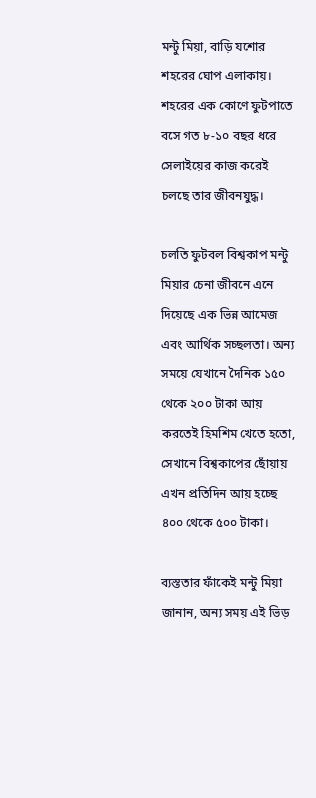মন্টু মিয়া, বাড়ি যশোর শহরের ঘোপ এলাকায়। শহরের এক কোণে ফুটপাতে বসে গত ৮-১০ বছর ধরে সেলাইয়ের কাজ করেই চলছে তার জীবনযুদ্ধ।

চলতি ফুটবল বিশ্বকাপ মন্টু মিয়ার চেনা জীবনে এনে দিয়েছে এক ভিন্ন আমেজ এবং আর্থিক সচ্ছলতা। অন্য সময়ে যেখানে দৈনিক ১৫০ থেকে ২০০ টাকা আয় করতেই হিমশিম খেতে হতো, সেখানে বিশ্বকাপের ছোঁয়ায় এখন প্রতিদিন আয় হচ্ছে ৪০০ থেকে ৫০০ টাকা।

ব্যস্ততার ফাঁকেই মন্টু মিয়া জানান, অন্য সময় এই ভিড়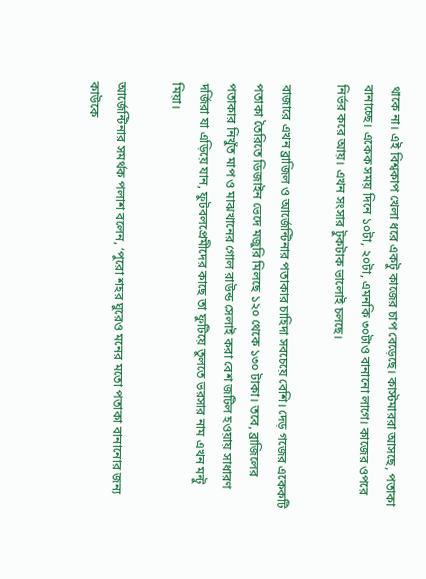থাকে না। এই বিশ্বকাপ খেলা ধরে একটু কাজের চাপ বেড়েছে। কাস্টমাররা আসছে, পতাকা বানাচ্ছে। একেক সময় দিনে ১০টা, ২০টা, এমনকি ৩০টাও বানানো লাগে। কাজের ওপরে নির্ভর করে আয়। এখন সংসার টুকটাক ভালোই চলছে।

বাজারে এখন ব্রাজিল ও আর্জেন্টিনার পতাকার চাহিদা সবচেয়ে বেশি। দেড় গজের একেকটি পতাকা তৈরিতে ডিজাইন ভেদে মজুরি মিলছে ১২০ থেকে ১৩০ টাকা। তবে, ব্রাজিলের পতাকার নিখুঁত মাপ ও মাঝখানের গোল রাউন্ড সেলাই করা বেশ জটিল হওয়ায় সাধারণ দর্জিরা যা এড়িয়ে যান, ফুটবলপ্রেমীদের কাছে তা ফুটিয়ে তুলতে ভরসার নাম এখন মন্টু মিয়া।

আর্জেন্টিনার সমর্থক পলাশ বলেন, ‘পুরো শহর ঘুরেও মনের মতো পতাকা বানানোর জন্য কাউকে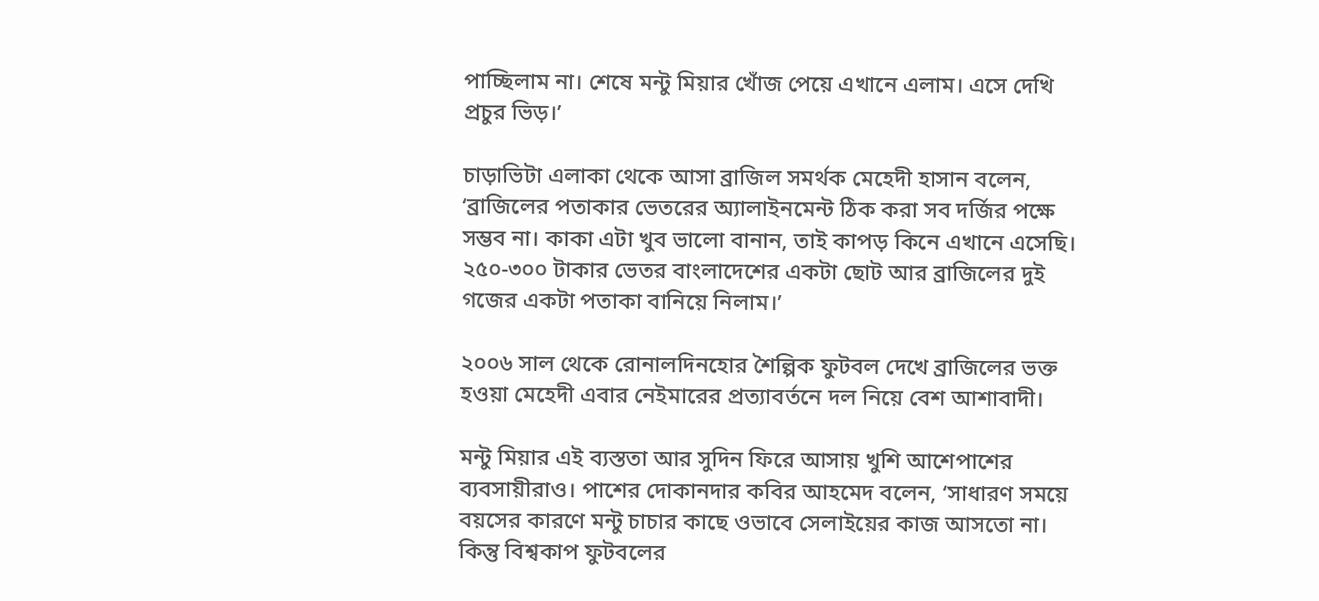পাচ্ছিলাম না। শেষে মন্টু মিয়ার খোঁজ পেয়ে এখানে এলাম। এসে দেখি প্রচুর ভিড়।’

চাড়াভিটা এলাকা থেকে আসা ব্রাজিল সমর্থক মেহেদী হাসান বলেন, ‘ব্রাজিলের পতাকার ভেতরের অ্যালাইনমেন্ট ঠিক করা সব দর্জির পক্ষে সম্ভব না। কাকা এটা খুব ভালো বানান, তাই কাপড় কিনে এখানে এসেছি। ২৫০-৩০০ টাকার ভেতর বাংলাদেশের একটা ছোট আর ব্রাজিলের দুই গজের একটা পতাকা বানিয়ে নিলাম।’

২০০৬ সাল থেকে রোনালদিনহোর শৈল্পিক ফুটবল দেখে ব্রাজিলের ভক্ত হওয়া মেহেদী এবার নেইমারের প্রত্যাবর্তনে দল নিয়ে বেশ আশাবাদী।

মন্টু মিয়ার এই ব্যস্ততা আর সুদিন ফিরে আসায় খুশি আশেপাশের ব্যবসায়ীরাও। পাশের দোকানদার কবির আহমেদ বলেন, ‘সাধারণ সময়ে বয়সের কারণে মন্টু চাচার কাছে ওভাবে সেলাইয়ের কাজ আসতো না। কিন্তু বিশ্বকাপ ফুটবলের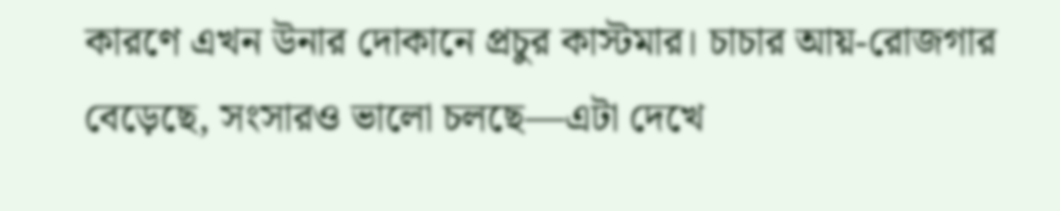কারণে এখন উনার দোকানে প্রচুর কাস্টমার। চাচার আয়-রোজগার বেড়েছে, সংসারও ভালো চলছে—এটা দেখে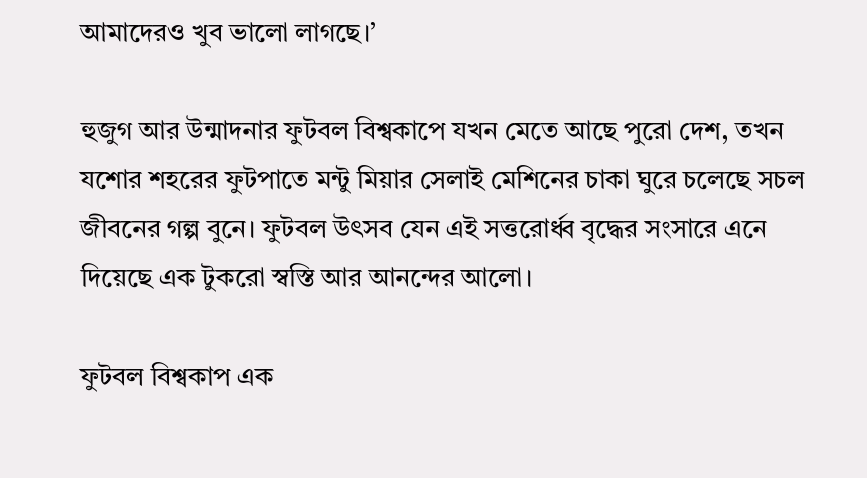আমাদেরও খুব ভালো লাগছে।’

হুজুগ আর উন্মাদনার ফুটবল বিশ্বকাপে যখন মেতে আছে পুরো দেশ, তখন যশোর শহরের ফুটপাতে মন্টু মিয়ার সেলাই মেশিনের চাকা ঘুরে চলেছে সচল জীবনের গল্প বুনে। ফুটবল উৎসব যেন এই সত্তরোর্ধ্ব বৃদ্ধের সংসারে এনে দিয়েছে এক টুকরো স্বস্তি আর আনন্দের আলো।

ফুটবল বিশ্বকাপ এক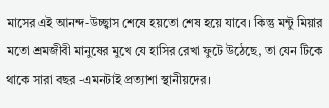মাসের এই আনন্দ-উচ্ছ্বাস শেষে হয়তো শেষ হয়ে যাবে। কিন্তু মন্টু মিয়ার মতো শ্রমজীবী মানুষের মুখে যে হাসির রেখা ফুটে উঠেছে, তা যেন টিকে থাকে সারা বছর -এমনটাই প্রত্যাশা স্থানীয়দের।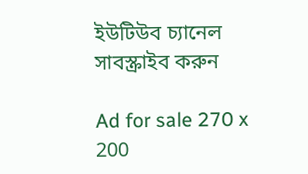ইউটিউব চ্যানেল সাবস্ক্রাইব করুন

Ad for sale 270 x 200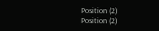Position (2)
Position (2)